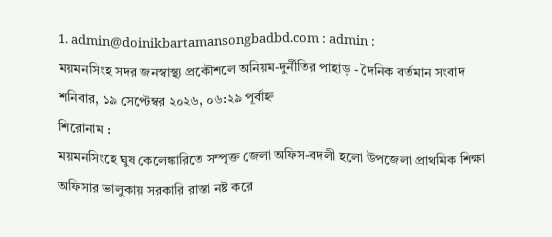1. admin@doinikbartamansongbadbd.com : admin :
ময়মনসিংহ সদর জনস্বাস্থ্য প্রকৌশলে অনিয়ম-দুর্নীতির পাহাড় - দৈনিক বর্তমান সংবাদ
শনিবার, ১৯ সেপ্টেম্বর ২০২৬, ০৬:২৯ পূর্বাহ্ন
শিরোনাম :
ময়মনসিংহে ঘুষ কেলেঙ্কারিতে সম্পৃক্ত জেলা অফিস-বদলী হলো উপজেলা প্রাথমিক শিক্ষা অফিসার ভালুকায় সরকারি রাস্তা নষ্ট করে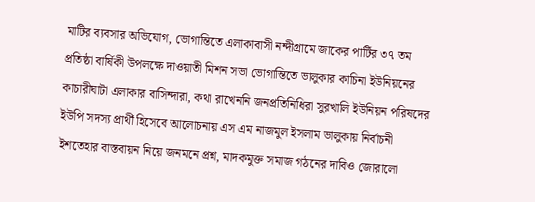মাটির ব্যবসার অভিযোগ, ভোগান্তিতে এলাকাবাসী নন্দীগ্রামে জাকের পার্টির ৩৭ তম প্রতিষ্ঠা বার্ষিকী উপলক্ষে দাওয়াতী মিশন সভা ভোগান্তিতে ভালুকার কাচিনা ইউনিয়নের কাচারীঘাটা এলাকার বাসিন্দারা, কথা রাখেননি জনপ্রতিনিধিরা সুরখালি ইউনিয়ন পরিষদের ইউপি সদস্য প্রার্থী হিসেবে আলোচনায় এস এম নাজমুল ইসলাম ভালুকায় নির্বাচনী ইশতেহার বাস্তবায়ন নিয়ে জনমনে প্রশ্ন, মাদকমুক্ত সমাজ গঠনের দাবিও জোরালো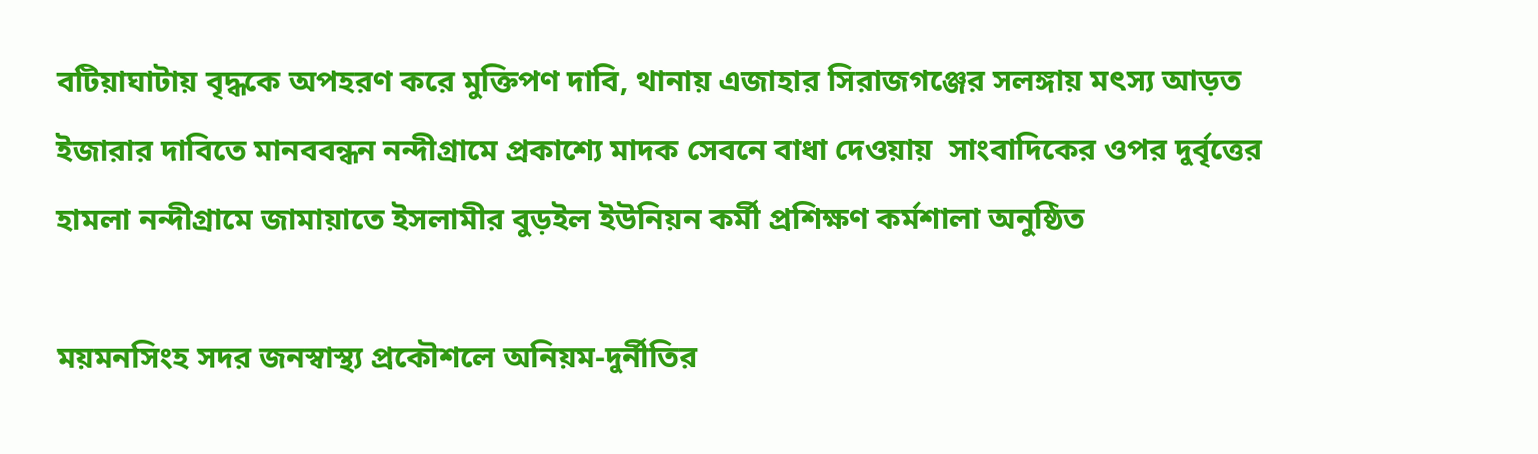বটিয়াঘাটায় বৃদ্ধকে অপহরণ করে মুক্তিপণ দাবি, থানায় এজাহার সিরাজগঞ্জের সলঙ্গায় মৎস্য আড়ত ইজারার দাবিতে মানববন্ধন নন্দীগ্রামে প্রকাশ্যে মাদক সেবনে বাধা দেওয়ায়  সাংবাদিকের ওপর দুর্বৃত্তের হামলা নন্দীগ্রামে জামায়াতে ইসলামীর বুড়ইল ইউনিয়ন কর্মী প্রশিক্ষণ কর্মশালা অনুষ্ঠিত

ময়মনসিংহ সদর জনস্বাস্থ্য প্রকৌশলে অনিয়ম-দুর্নীতির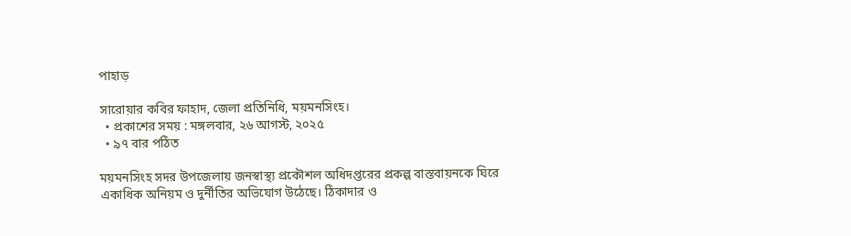পাহাড়

সারোয়ার কবির ফাহাদ, জেলা প্রতিনিধি, ময়মনসিংহ।
  • প্রকাশের সময় : মঙ্গলবার, ২৬ আগস্ট, ২০২৫
  • ৯৭ বার পঠিত

ময়মনসিংহ সদর উপজেলায় জনস্বাস্থ্য প্রকৌশল অধিদপ্তরের প্রকল্প বাস্তবায়নকে ঘিরে একাধিক অনিয়ম ও দুর্নীতির অভিযোগ উঠেছে। ঠিকাদার ও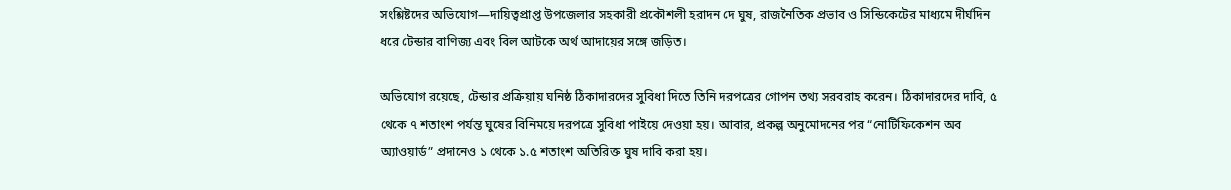সংশ্লিষ্টদের অভিযোগ—দায়িত্বপ্রাপ্ত উপজেলার সহকারী প্রকৌশলী হরাদন দে ঘুষ, রাজনৈতিক প্রভাব ও সিন্ডিকেটের মাধ্যমে দীর্ঘদিন ধরে টেন্ডার বাণিজ্য এবং বিল আটকে অর্থ আদায়ের সঙ্গে জড়িত।

অভিযোগ রয়েছে, টেন্ডার প্রক্রিয়ায় ঘনিষ্ঠ ঠিকাদারদের সুবিধা দিতে তিনি দরপত্রের গোপন তথ্য সরবরাহ করেন। ঠিকাদারদের দাবি, ৫ থেকে ৭ শতাংশ পর্যন্ত ঘুষের বিনিময়ে দরপত্রে সুবিধা পাইয়ে দেওয়া হয়। আবার, প্রকল্প অনুমোদনের পর “নোটিফিকেশন অব অ্যাওয়ার্ড” প্রদানেও ১ থেকে ১.৫ শতাংশ অতিরিক্ত ঘুষ দাবি করা হয়।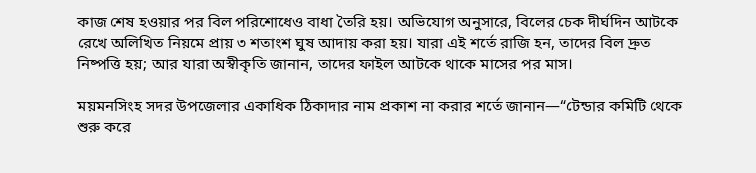কাজ শেষ হওয়ার পর বিল পরিশোধেও বাধা তৈরি হয়। অভিযোগ অনুসারে, বিলের চেক দীর্ঘদিন আটকে রেখে অলিখিত নিয়মে প্রায় ৩ শতাংশ ঘুষ আদায় করা হয়। যারা এই শর্তে রাজি হন, তাদের বিল দ্রুত নিষ্পত্তি হয়; আর যারা অস্বীকৃতি জানান, তাদের ফাইল আটকে থাকে মাসের পর মাস।

ময়মনসিংহ সদর উপজেলার একাধিক ঠিকাদার নাম প্রকাশ না করার শর্তে জানান—“টেন্ডার কমিটি থেকে শুরু করে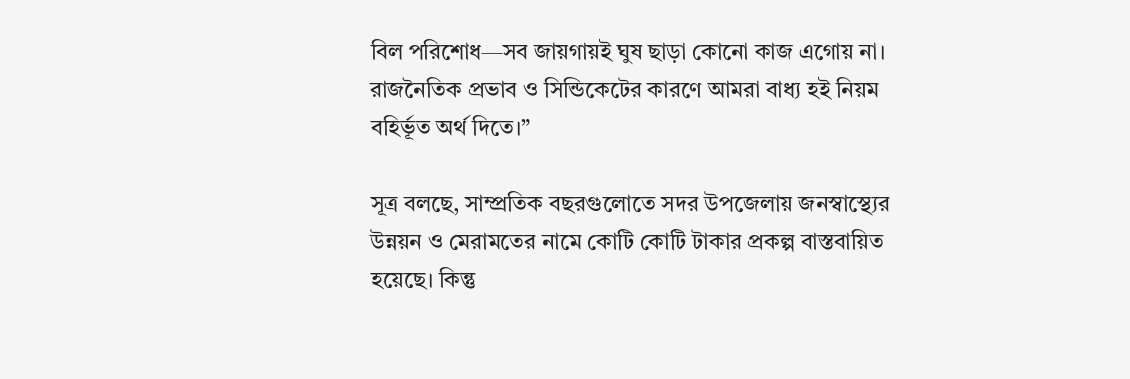বিল পরিশোধ—সব জায়গায়ই ঘুষ ছাড়া কোনো কাজ এগোয় না। রাজনৈতিক প্রভাব ও সিন্ডিকেটের কারণে আমরা বাধ্য হই নিয়ম বহির্ভূত অর্থ দিতে।”

সূত্র বলছে, সাম্প্রতিক বছরগুলোতে সদর উপজেলায় জনস্বাস্থ্যের উন্নয়ন ও মেরামতের নামে কোটি কোটি টাকার প্রকল্প বাস্তবায়িত হয়েছে। কিন্তু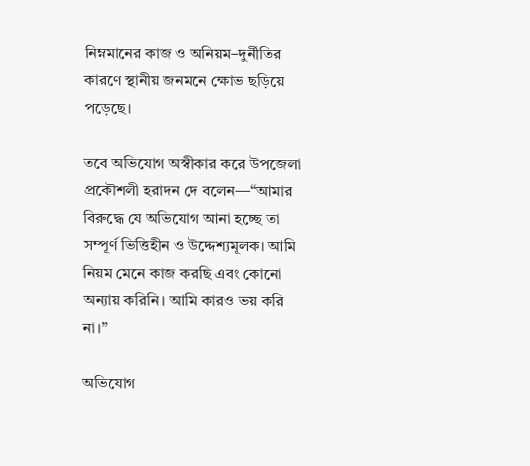নিম্নমানের কাজ ও অনিয়ম–দুর্নীতির কারণে স্থানীয় জনমনে ক্ষোভ ছড়িয়ে পড়েছে।

তবে অভিযোগ অস্বীকার করে উপজেলা প্রকৌশলী হরাদন দে বলেন—“আমার বিরুদ্ধে যে অভিযোগ আনা হচ্ছে তা সম্পূর্ণ ভিত্তিহীন ও উদ্দেশ্যমূলক। আমি নিয়ম মেনে কাজ করছি এবং কোনো অন্যায় করিনি। আমি কারও ভয় করি না।”

অভিযোগ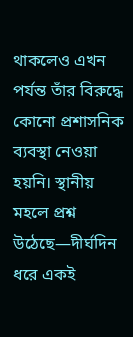থাকলেও এখন পর্যন্ত তাঁর বিরুদ্ধে কোনো প্রশাসনিক ব্যবস্থা নেওয়া হয়নি। স্থানীয় মহলে প্রশ্ন উঠেছে—দীর্ঘদিন ধরে একই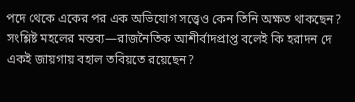পদে থেকে একের পর এক অভিযোগ সত্ত্বেও কেন তিনি অক্ষত থাকছেন? সংশ্লিষ্ট মহলের মন্তব্য—রাজনৈতিক আশীর্বাদপ্রাপ্ত বলেই কি হরাদন দে একই জায়গায় বহাল তবিয়তে রয়েছেন?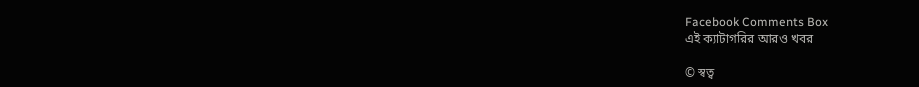Facebook Comments Box
এই ক্যাটাগরির আরও খবর

© স্বত্ব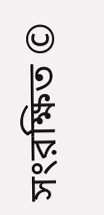সংরক্ষিত ©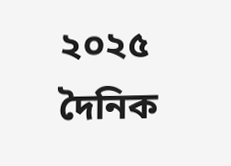২০২৫ দৈনিক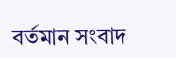বর্তমান সংবাদ